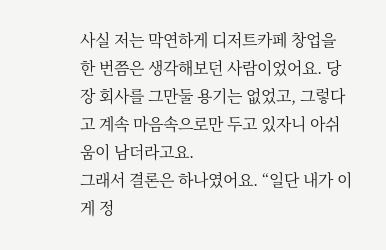사실 저는 막연하게 디저트카페 창업을 한 번쯤은 생각해보던 사람이었어요. 당장 회사를 그만둘 용기는 없었고, 그렇다고 계속 마음속으로만 두고 있자니 아쉬움이 남더라고요.
그래서 결론은 하나였어요. “일단 내가 이게 정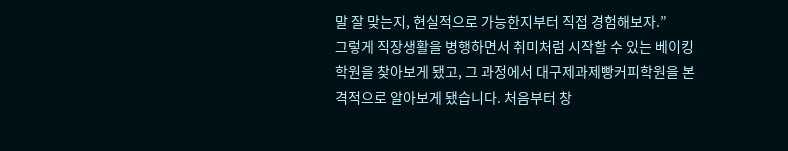말 잘 맞는지, 현실적으로 가능한지부터 직접 경험해보자.”
그렇게 직장생활을 병행하면서 취미처럼 시작할 수 있는 베이킹 학원을 찾아보게 됐고, 그 과정에서 대구제과제빵커피학원을 본격적으로 알아보게 됐습니다. 처음부터 창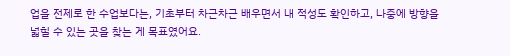업을 전제로 한 수업보다는, 기초부터 차근차근 배우면서 내 적성도 확인하고, 나중에 방향을 넓힐 수 있는 곳을 찾는 게 목표였어요.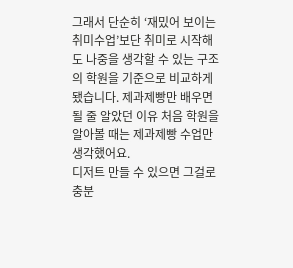그래서 단순히 ‘재밌어 보이는 취미수업’보단 취미로 시작해도 나중을 생각할 수 있는 구조의 학원을 기준으로 비교하게 됐습니다. 제과제빵만 배우면 될 줄 알았던 이유 처음 학원을 알아볼 때는 제과제빵 수업만 생각했어요.
디저트 만들 수 있으면 그걸로 충분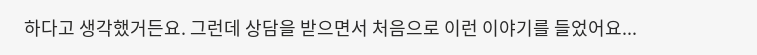하다고 생각했거든요. 그런데 상담을 받으면서 처음으로 이런 이야기를 들었어요...